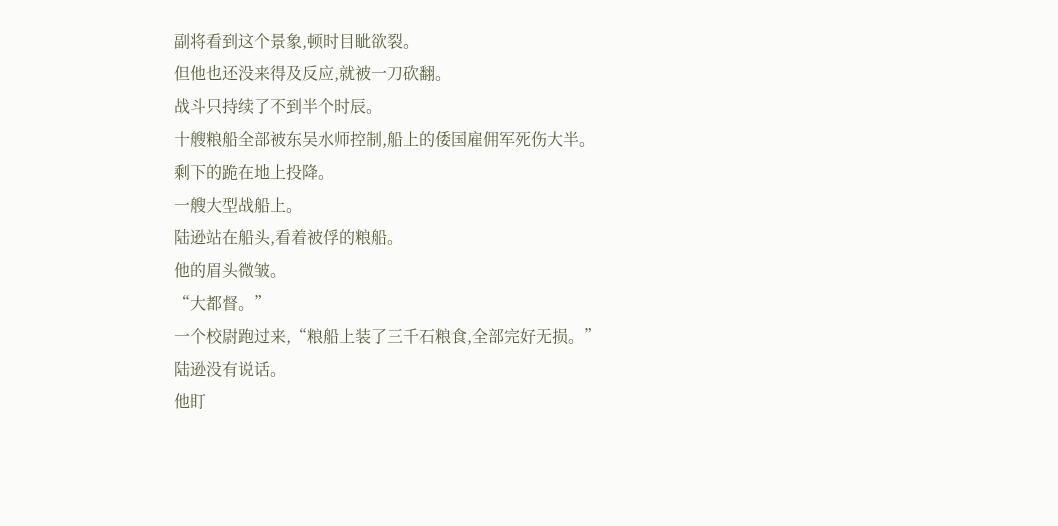副将看到这个景象,顿时目眦欲裂。
但他也还没来得及反应,就被一刀砍翻。
战斗只持续了不到半个时辰。
十艘粮船全部被东吴水师控制,船上的倭国雇佣军死伤大半。
剩下的跪在地上投降。
一艘大型战船上。
陆逊站在船头,看着被俘的粮船。
他的眉头微皱。
“大都督。”
一个校尉跑过来,“粮船上装了三千石粮食,全部完好无损。”
陆逊没有说话。
他盯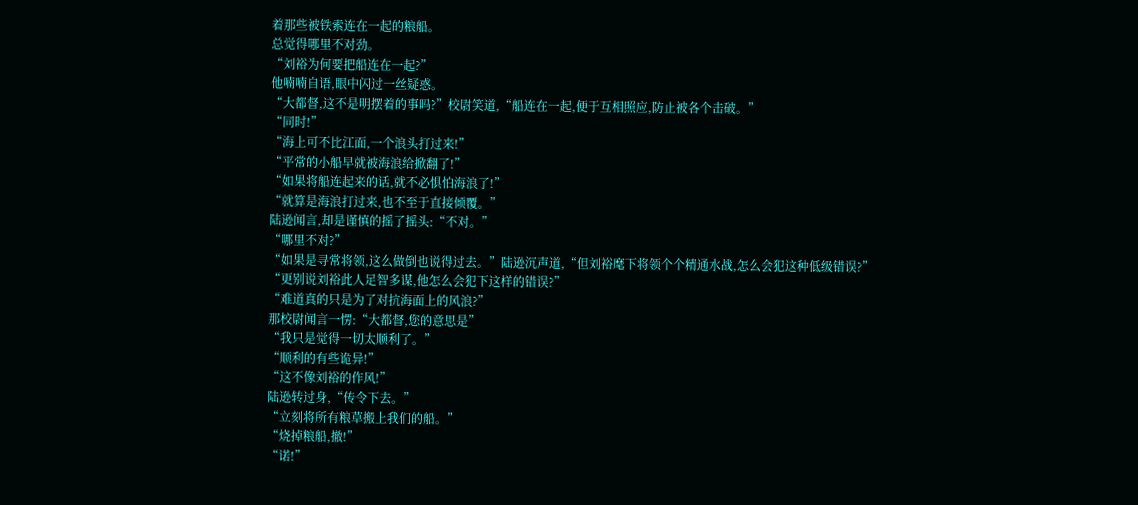着那些被铁索连在一起的粮船。
总觉得哪里不对劲。
“刘裕为何要把船连在一起?”
他喃喃自语,眼中闪过一丝疑惑。
“大都督,这不是明摆着的事吗?”校尉笑道,“船连在一起,便于互相照应,防止被各个击破。”
“同时!”
“海上可不比江面,一个浪头打过来!”
“平常的小船早就被海浪给掀翻了!”
“如果将船连起来的话,就不必惧怕海浪了!”
“就算是海浪打过来,也不至于直接倾覆。”
陆逊闻言,却是谨慎的摇了摇头:“不对。”
“哪里不对?”
“如果是寻常将领,这么做倒也说得过去。”陆逊沉声道,“但刘裕麾下将领个个精通水战,怎么会犯这种低级错误?”
“更别说刘裕此人足智多谋,他怎么会犯下这样的错误?”
“难道真的只是为了对抗海面上的风浪?”
那校尉闻言一愣:“大都督,您的意思是”
“我只是觉得一切太顺利了。”
“顺利的有些诡异!”
“这不像刘裕的作风!”
陆逊转过身,“传令下去。”
“立刻将所有粮草搬上我们的船。”
“烧掉粮船,撤!”
“诺!”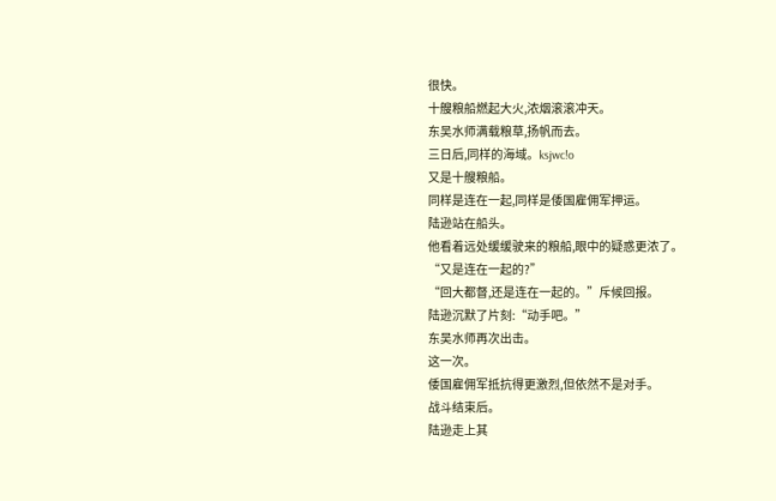很快。
十艘粮船燃起大火,浓烟滚滚冲天。
东吴水师满载粮草,扬帆而去。
三日后,同样的海域。ksjwc!o
又是十艘粮船。
同样是连在一起,同样是倭国雇佣军押运。
陆逊站在船头。
他看着远处缓缓驶来的粮船,眼中的疑惑更浓了。
“又是连在一起的?”
“回大都督,还是连在一起的。”斥候回报。
陆逊沉默了片刻:“动手吧。”
东吴水师再次出击。
这一次。
倭国雇佣军抵抗得更激烈,但依然不是对手。
战斗结束后。
陆逊走上其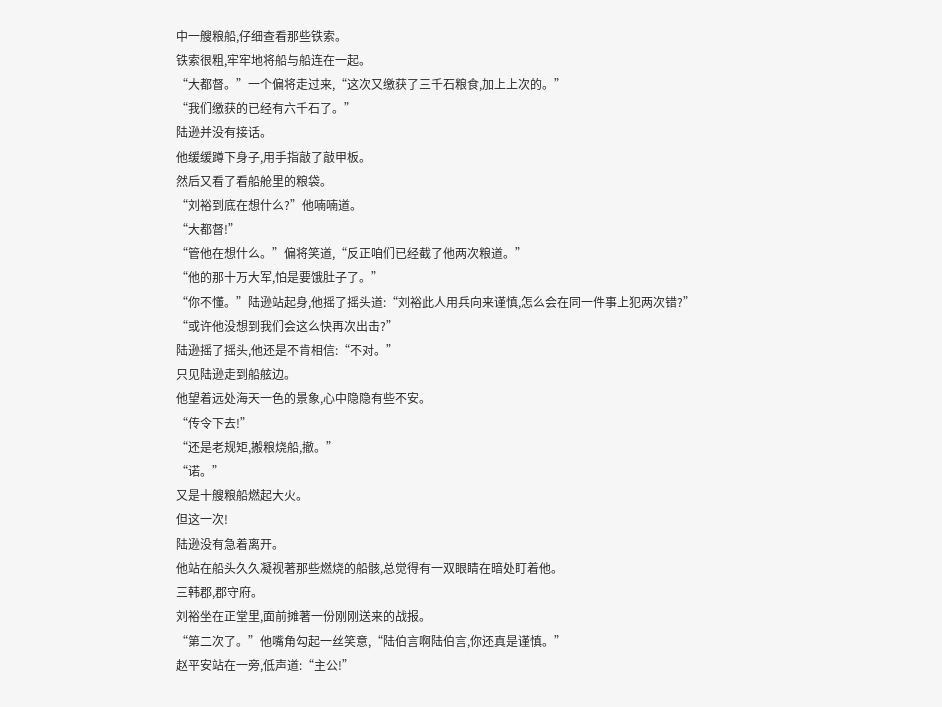中一艘粮船,仔细查看那些铁索。
铁索很粗,牢牢地将船与船连在一起。
“大都督。”一个偏将走过来,“这次又缴获了三千石粮食,加上上次的。”
“我们缴获的已经有六千石了。”
陆逊并没有接话。
他缓缓蹲下身子,用手指敲了敲甲板。
然后又看了看船舱里的粮袋。
“刘裕到底在想什么?”他喃喃道。
“大都督!”
“管他在想什么。”偏将笑道,“反正咱们已经截了他两次粮道。”
“他的那十万大军,怕是要饿肚子了。”
“你不懂。”陆逊站起身,他摇了摇头道:“刘裕此人用兵向来谨慎,怎么会在同一件事上犯两次错?”
“或许他没想到我们会这么快再次出击?”
陆逊摇了摇头,他还是不肯相信:“不对。”
只见陆逊走到船舷边。
他望着远处海天一色的景象,心中隐隐有些不安。
“传令下去!”
“还是老规矩,搬粮烧船,撤。”
“诺。”
又是十艘粮船燃起大火。
但这一次!
陆逊没有急着离开。
他站在船头久久凝视著那些燃烧的船骸,总觉得有一双眼睛在暗处盯着他。
三韩郡,郡守府。
刘裕坐在正堂里,面前摊著一份刚刚送来的战报。
“第二次了。”他嘴角勾起一丝笑意,“陆伯言啊陆伯言,你还真是谨慎。”
赵平安站在一旁,低声道:“主公!”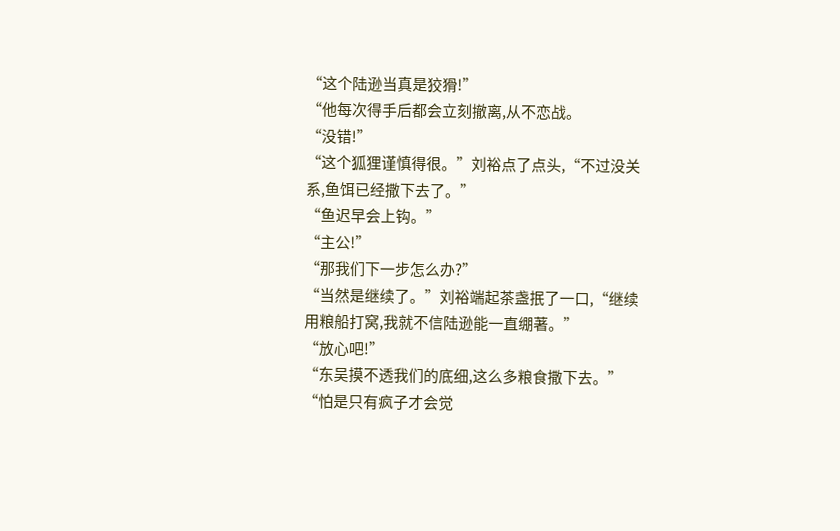“这个陆逊当真是狡猾!”
“他每次得手后都会立刻撤离,从不恋战。
“没错!”
“这个狐狸谨慎得很。”刘裕点了点头,“不过没关系,鱼饵已经撒下去了。”
“鱼迟早会上钩。”
“主公!”
“那我们下一步怎么办?”
“当然是继续了。”刘裕端起茶盏抿了一口,“继续用粮船打窝,我就不信陆逊能一直绷著。”
“放心吧!”
“东吴摸不透我们的底细,这么多粮食撒下去。”
“怕是只有疯子才会觉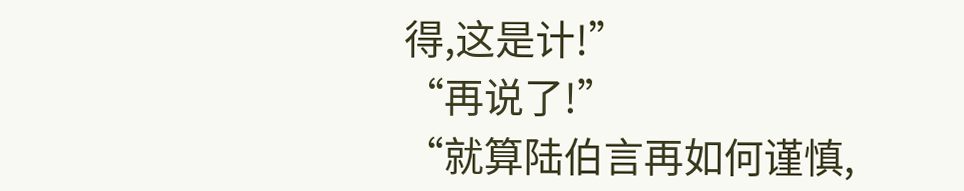得,这是计!”
“再说了!”
“就算陆伯言再如何谨慎,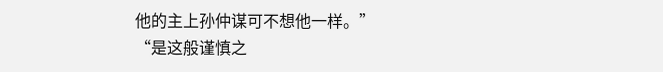他的主上孙仲谋可不想他一样。”
“是这般谨慎之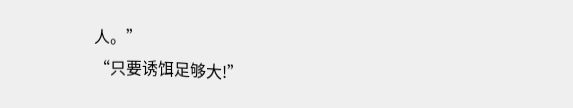人。”
“只要诱饵足够大!”